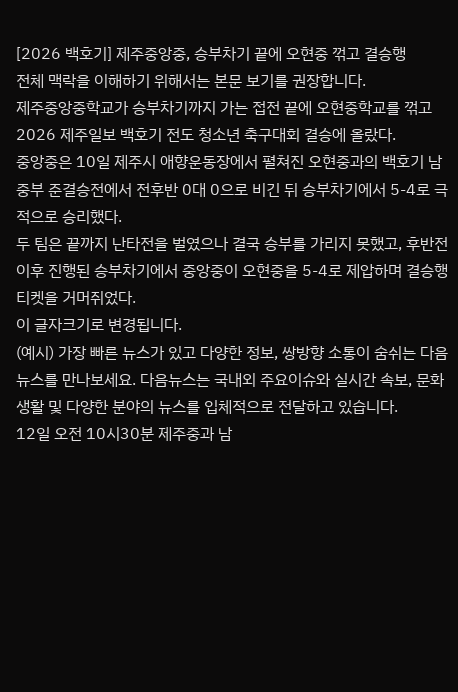[2026 백호기] 제주중앙중, 승부차기 끝에 오현중 꺾고 결승행
전체 맥락을 이해하기 위해서는 본문 보기를 권장합니다.
제주중앙중학교가 승부차기까지 가는 접전 끝에 오현중학교를 꺾고 2026 제주일보 백호기 전도 청소년 축구대회 결승에 올랐다.
중앙중은 10일 제주시 애향운동장에서 펼쳐진 오현중과의 백호기 남중부 준결승전에서 전후반 0대 0으로 비긴 뒤 승부차기에서 5-4로 극적으로 승리했다.
두 팀은 끝까지 난타전을 벌였으나 결국 승부를 가리지 못했고, 후반전 이후 진행된 승부차기에서 중앙중이 오현중을 5-4로 제압하며 결승행 티켓을 거머쥐었다.
이 글자크기로 변경됩니다.
(예시) 가장 빠른 뉴스가 있고 다양한 정보, 쌍방향 소통이 숨쉬는 다음뉴스를 만나보세요. 다음뉴스는 국내외 주요이슈와 실시간 속보, 문화생활 및 다양한 분야의 뉴스를 입체적으로 전달하고 있습니다.
12일 오전 10시30분 제주중과 남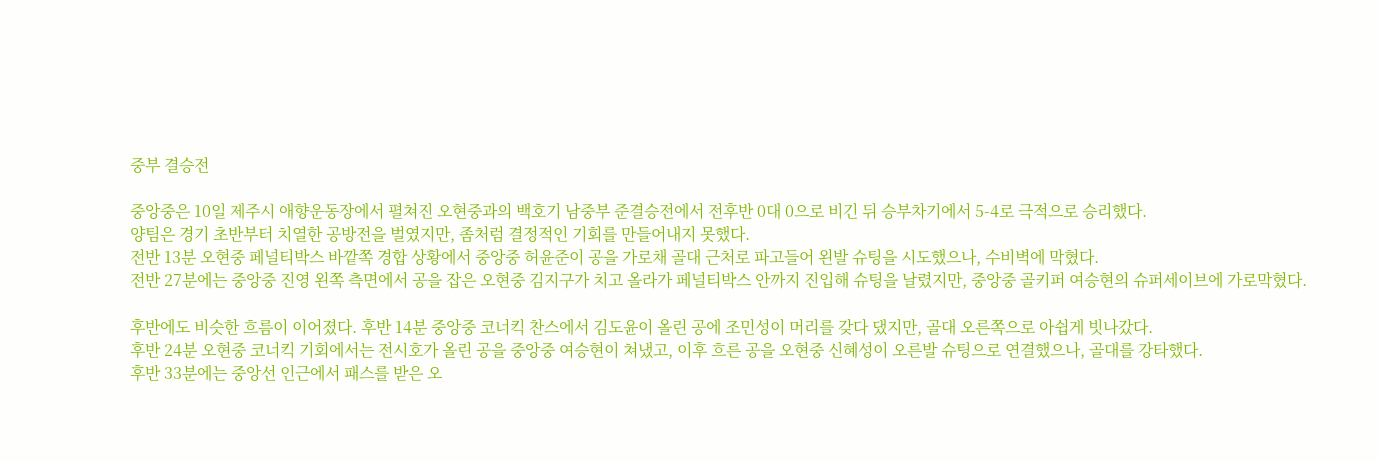중부 결승전

중앙중은 10일 제주시 애향운동장에서 펼쳐진 오현중과의 백호기 남중부 준결승전에서 전후반 0대 0으로 비긴 뒤 승부차기에서 5-4로 극적으로 승리했다.
양팀은 경기 초반부터 치열한 공방전을 벌였지만, 좀처럼 결정적인 기회를 만들어내지 못했다.
전반 13분 오현중 페널티박스 바깥쪽 경합 상황에서 중앙중 허윤준이 공을 가로채 골대 근처로 파고들어 왼발 슈팅을 시도했으나, 수비벽에 막혔다.
전반 27분에는 중앙중 진영 왼쪽 측면에서 공을 잡은 오현중 김지구가 치고 올라가 페널티박스 안까지 진입해 슈팅을 날렸지만, 중앙중 골키퍼 여승현의 슈퍼세이브에 가로막혔다.

후반에도 비슷한 흐름이 이어졌다. 후반 14분 중앙중 코너킥 찬스에서 김도윤이 올린 공에 조민성이 머리를 갖다 댔지만, 골대 오른쪽으로 아쉽게 빗나갔다.
후반 24분 오현중 코너킥 기회에서는 전시호가 올린 공을 중앙중 여승현이 쳐냈고, 이후 흐른 공을 오현중 신혜성이 오른발 슈팅으로 연결했으나, 골대를 강타했다.
후반 33분에는 중앙선 인근에서 패스를 받은 오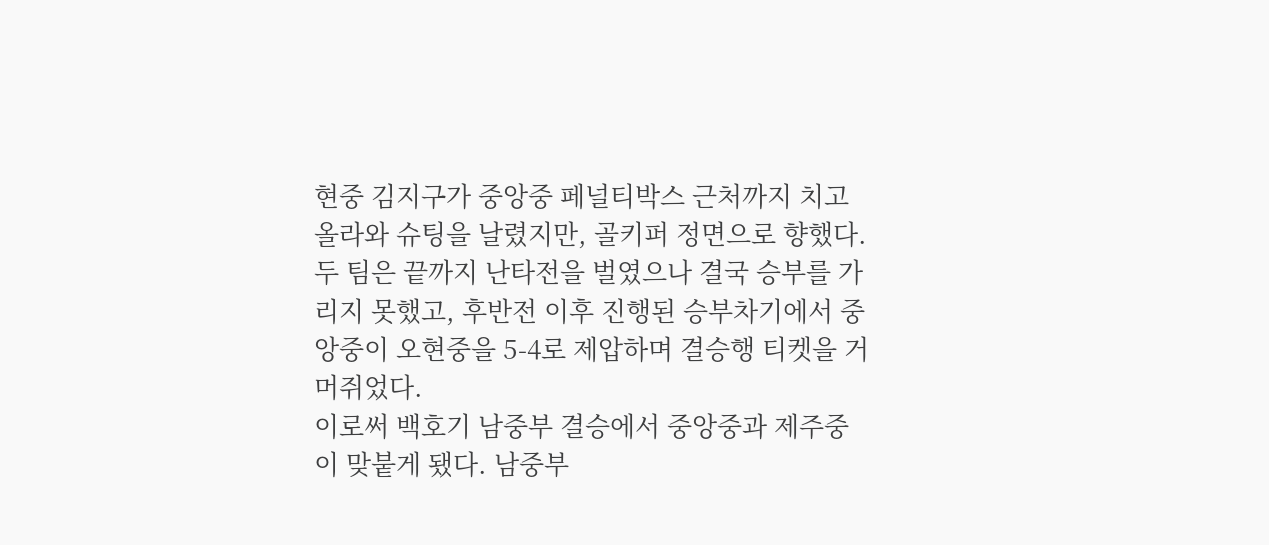현중 김지구가 중앙중 페널티박스 근처까지 치고 올라와 슈팅을 날렸지만, 골키퍼 정면으로 향했다.
두 팀은 끝까지 난타전을 벌였으나 결국 승부를 가리지 못했고, 후반전 이후 진행된 승부차기에서 중앙중이 오현중을 5-4로 제압하며 결승행 티켓을 거머쥐었다.
이로써 백호기 남중부 결승에서 중앙중과 제주중이 맞붙게 됐다. 남중부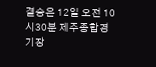결승은 12일 오전 10시30분 제주종합경기장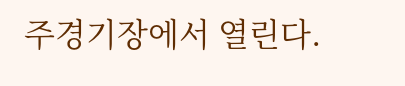주경기장에서 열린다.